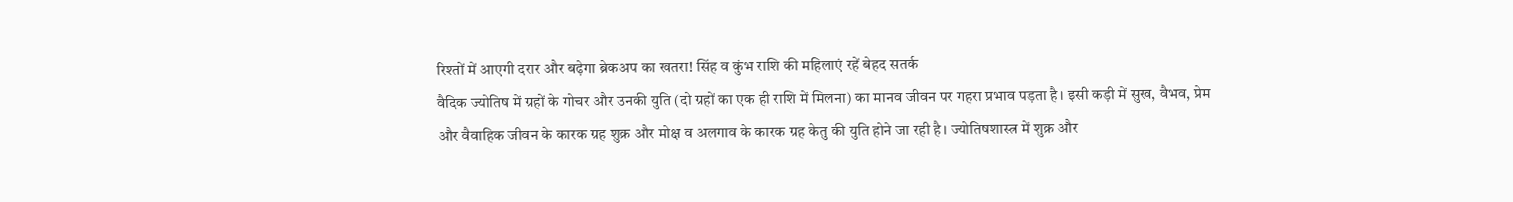रिश्तों में आएगी दरार और बढ़ेगा ब्रेकअप का खतरा! सिंह व कुंभ राशि की महिलाएं रहें बेहद सतर्क
वैदिक ज्योतिष में ग्रहों के गोचर और उनकी युति (दो ग्रहों का एक ही राशि में मिलना) का मानव जीवन पर गहरा प्रभाव पड़ता है। इसी कड़ी में सुख, वैभव, प्रेम और वैवाहिक जीवन के कारक ग्रह शुक्र और मोक्ष व अलगाव के कारक ग्रह केतु की युति होने जा रही है। ज्योतिषशास्त्र में शुक्र और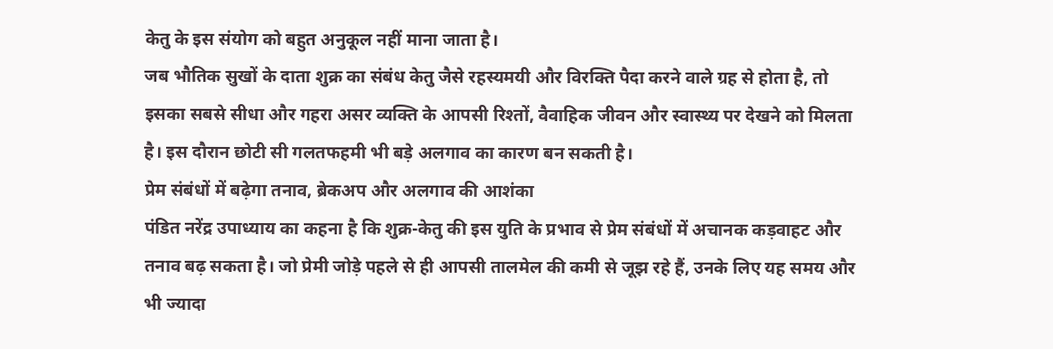केतु के इस संयोग को बहुत अनुकूल नहीं माना जाता है।
जब भौतिक सुखों के दाता शुक्र का संबंध केतु जैसे रहस्यमयी और विरक्ति पैदा करने वाले ग्रह से होता है, तो इसका सबसे सीधा और गहरा असर व्यक्ति के आपसी रिश्तों, वैवाहिक जीवन और स्वास्थ्य पर देखने को मिलता है। इस दौरान छोटी सी गलतफहमी भी बड़े अलगाव का कारण बन सकती है।
प्रेम संबंधों में बढ़ेगा तनाव, ब्रेकअप और अलगाव की आशंका
पंडित नरेंद्र उपाध्याय का कहना है कि शुक्र-केतु की इस युति के प्रभाव से प्रेम संबंधों में अचानक कड़वाहट और तनाव बढ़ सकता है। जो प्रेमी जोड़े पहले से ही आपसी तालमेल की कमी से जूझ रहे हैं, उनके लिए यह समय और भी ज्यादा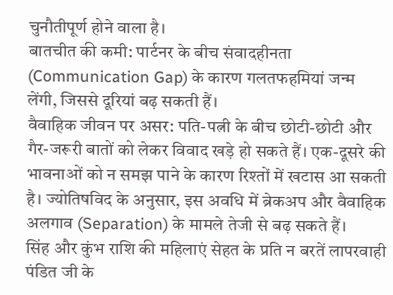चुनौतीपूर्ण होने वाला है।
बातचीत की कमी: पार्टनर के बीच संवादहीनता (Communication Gap) के कारण गलतफहमियां जन्म लेंगी, जिससे दूरियां बढ़ सकती हैं।
वैवाहिक जीवन पर असर: पति-पत्नी के बीच छोटी-छोटी और गैर-जरूरी बातों को लेकर विवाद खड़े हो सकते हैं। एक-दूसरे की भावनाओं को न समझ पाने के कारण रिश्तों में खटास आ सकती है। ज्योतिषविद के अनुसार, इस अवधि में ब्रेकअप और वैवाहिक अलगाव (Separation) के मामले तेजी से बढ़ सकते हैं।
सिंह और कुंभ राशि की महिलाएं सेहत के प्रति न बरतें लापरवाही
पंडित जी के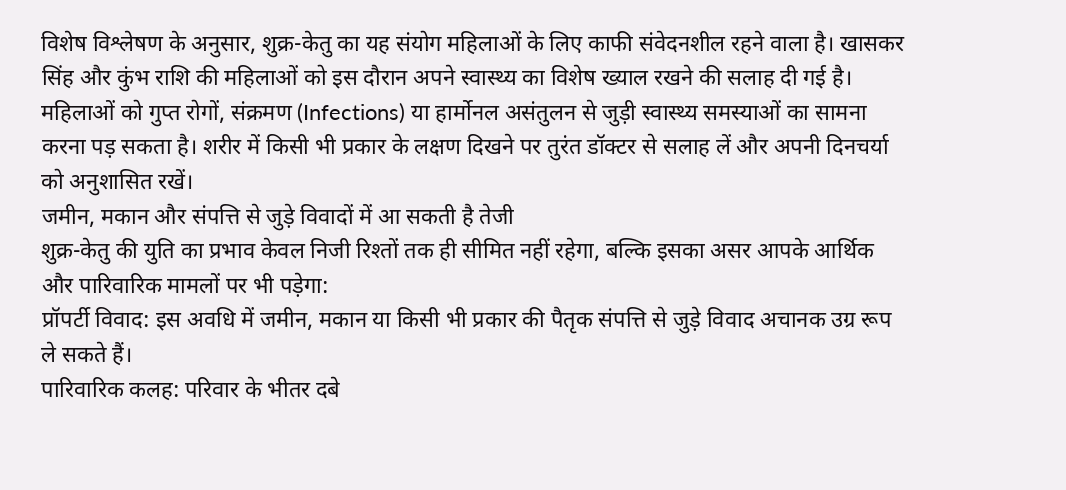विशेष विश्लेषण के अनुसार, शुक्र-केतु का यह संयोग महिलाओं के लिए काफी संवेदनशील रहने वाला है। खासकर सिंह और कुंभ राशि की महिलाओं को इस दौरान अपने स्वास्थ्य का विशेष ख्याल रखने की सलाह दी गई है। महिलाओं को गुप्त रोगों, संक्रमण (Infections) या हार्मोनल असंतुलन से जुड़ी स्वास्थ्य समस्याओं का सामना करना पड़ सकता है। शरीर में किसी भी प्रकार के लक्षण दिखने पर तुरंत डॉक्टर से सलाह लें और अपनी दिनचर्या को अनुशासित रखें।
जमीन, मकान और संपत्ति से जुड़े विवादों में आ सकती है तेजी
शुक्र-केतु की युति का प्रभाव केवल निजी रिश्तों तक ही सीमित नहीं रहेगा, बल्कि इसका असर आपके आर्थिक और पारिवारिक मामलों पर भी पड़ेगा:
प्रॉपर्टी विवाद: इस अवधि में जमीन, मकान या किसी भी प्रकार की पैतृक संपत्ति से जुड़े विवाद अचानक उग्र रूप ले सकते हैं।
पारिवारिक कलह: परिवार के भीतर दबे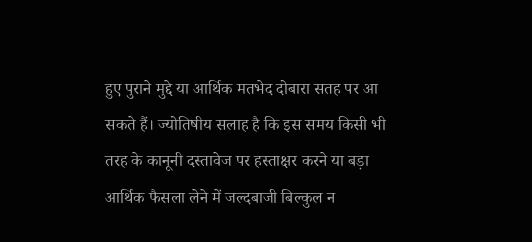हुए पुराने मुद्दे या आर्थिक मतभेद दोबारा सतह पर आ सकते हैं। ज्योतिषीय सलाह है कि इस समय किसी भी तरह के कानूनी दस्तावेज पर हस्ताक्षर करने या बड़ा आर्थिक फैसला लेने में जल्दबाजी बिल्कुल न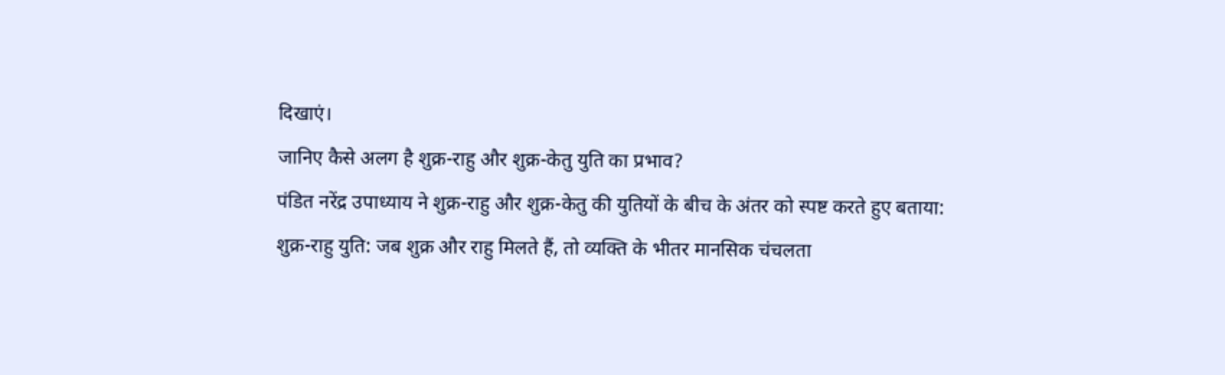दिखाएं।
जानिए कैसे अलग है शुक्र-राहु और शुक्र-केतु युति का प्रभाव?
पंडित नरेंद्र उपाध्याय ने शुक्र-राहु और शुक्र-केतु की युतियों के बीच के अंतर को स्पष्ट करते हुए बताया:
शुक्र-राहु युति: जब शुक्र और राहु मिलते हैं, तो व्यक्ति के भीतर मानसिक चंचलता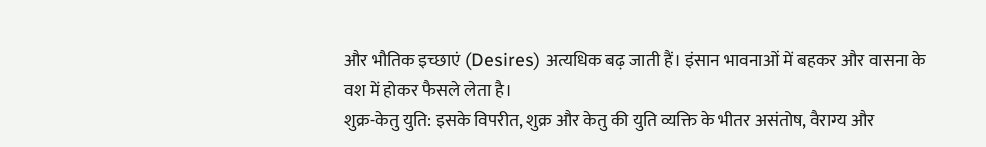और भौतिक इच्छाएं (Desires) अत्यधिक बढ़ जाती हैं। इंसान भावनाओं में बहकर और वासना के वश में होकर फैसले लेता है।
शुक्र-केतु युति: इसके विपरीत, शुक्र और केतु की युति व्यक्ति के भीतर असंतोष, वैराग्य और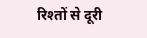रिश्तों से दूरी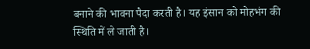बनाने की भावना पैदा करती है। यह इंसान को मोहभंग की स्थिति में ले जाती है।